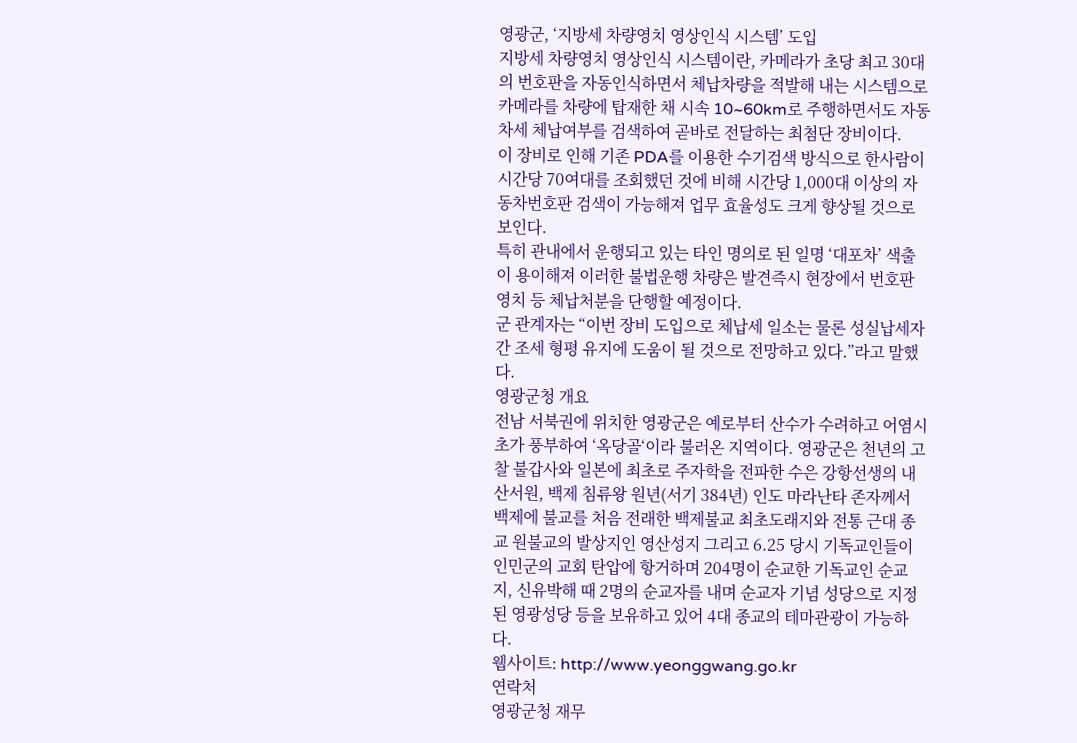영광군, ‘지방세 차량영치 영상인식 시스템’ 도입
지방세 차량영치 영상인식 시스템이란, 카메라가 초당 최고 30대의 번호판을 자동인식하면서 체납차량을 적발해 내는 시스템으로 카메라를 차량에 탑재한 채 시속 10~60km로 주행하면서도 자동차세 체납여부를 검색하여 곧바로 전달하는 최첨단 장비이다.
이 장비로 인해 기존 PDA를 이용한 수기검색 방식으로 한사람이 시간당 70여대를 조회했던 것에 비해 시간당 1,000대 이상의 자동차번호판 검색이 가능해져 업무 효율성도 크게 향상될 것으로 보인다.
특히 관내에서 운행되고 있는 타인 명의로 된 일명 ‘대포차’ 색출이 용이해져 이러한 불법운행 차량은 발견즉시 현장에서 번호판 영치 등 체납처분을 단행할 예정이다.
군 관계자는 “이번 장비 도입으로 체납세 일소는 물론 성실납세자간 조세 형평 유지에 도움이 될 것으로 전망하고 있다.”라고 말했다.
영광군청 개요
전남 서북권에 위치한 영광군은 예로부터 산수가 수려하고 어염시초가 풍부하여 ‘옥당골‘이라 불러온 지역이다. 영광군은 천년의 고찰 불갑사와 일본에 최초로 주자학을 전파한 수은 강항선생의 내산서원, 백제 침류왕 원년(서기 384년) 인도 마라난타 존자께서 백제에 불교를 처음 전래한 백제불교 최초도래지와 전통 근대 종교 원불교의 발상지인 영산성지 그리고 6.25 당시 기독교인들이 인민군의 교회 탄압에 항거하며 204명이 순교한 기독교인 순교지, 신유박해 때 2명의 순교자를 내며 순교자 기념 성당으로 지정된 영광성당 등을 보유하고 있어 4대 종교의 테마관광이 가능하다.
웹사이트: http://www.yeonggwang.go.kr
연락처
영광군청 재무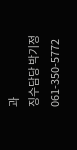과
징수담당 박기정
061-350-5772